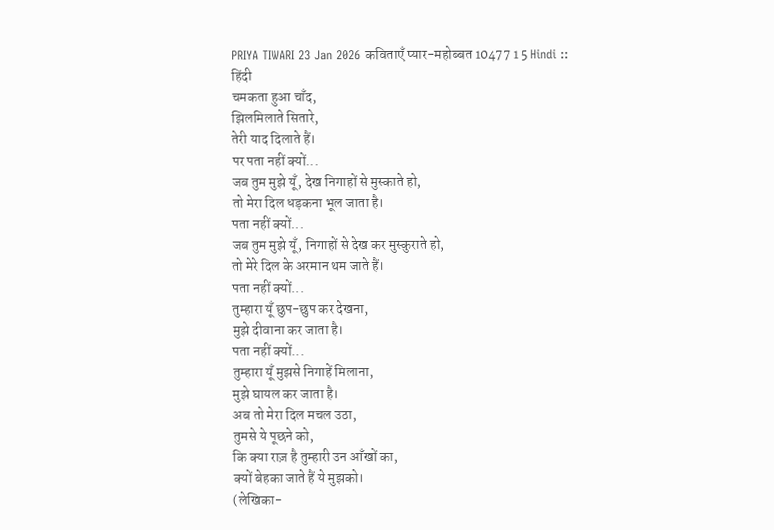PRIYA TIWARI 23 Jan 2026 कविताएँ प्यार-महोब्बत 10477 1 5 Hindi :: हिंदी
चमकता हुआ चाँद,
झिलमिलाते सितारे,
तेरी याद दिलाते हैं।
पर पता नहीं क्यों...
जब तुम मुझे यूँ, देख निगाहों से मुस्काते हो,
तो मेरा दिल धड़कना भूल जाता है।
पता नहीं क्यों...
जब तुम मुझे यूँ, निगाहों से देख कर मुस्कुराते हो,
तो मेरे दिल के अरमान थम जाते हैं।
पता नहीं क्यों...
तुम्हारा यूँ छुप-छुप कर देखना,
मुझे दीवाना कर जाता है।
पता नहीं क्यों...
तुम्हारा यूँ मुझसे निगाहें मिलाना,
मुझे घायल कर जाता है।
अब तो मेरा दिल मचल उठा,
तुमसे ये पूछने को,
कि क्या राज़ है तुम्हारी उन आँखों का,
क्यों बेहका जाते हैं ये मुझको।
(लेखिका-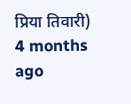प्रिया तिवारी)
4 months ago